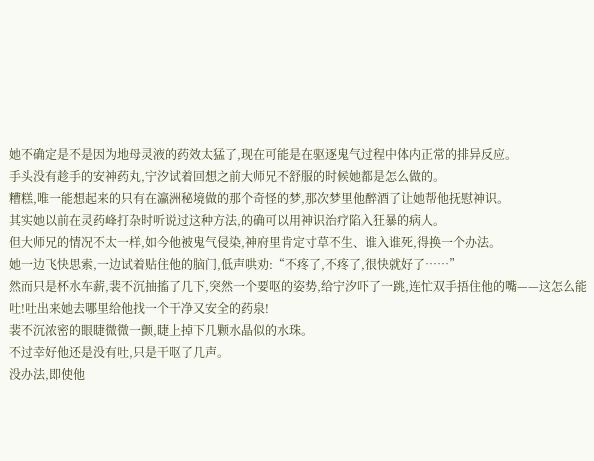她不确定是不是因为地母灵液的药效太猛了,现在可能是在驱逐鬼气过程中体内正常的排异反应。
手头没有趁手的安神药丸,宁汐试着回想之前大师兄不舒服的时候她都是怎么做的。
糟糕,唯一能想起来的只有在瀛洲秘境做的那个奇怪的梦,那次梦里他醉酒了让她帮他抚慰神识。
其实她以前在灵药峰打杂时听说过这种方法,的确可以用神识治疗陷入狂暴的病人。
但大师兄的情况不太一样,如今他被鬼气侵染,神府里肯定寸草不生、谁入谁死,得换一个办法。
她一边飞快思索,一边试着贴住他的脑门,低声哄劝:“不疼了,不疼了,很快就好了……”
然而只是杯水车薪,裴不沉抽搐了几下,突然一个要呕的姿势,给宁汐吓了一跳,连忙双手捂住他的嘴——这怎么能吐!吐出来她去哪里给他找一个干净又安全的药泉!
裴不沉浓密的眼睫微微一颤,睫上掉下几颗水晶似的水珠。
不过幸好他还是没有吐,只是干呕了几声。
没办法,即使他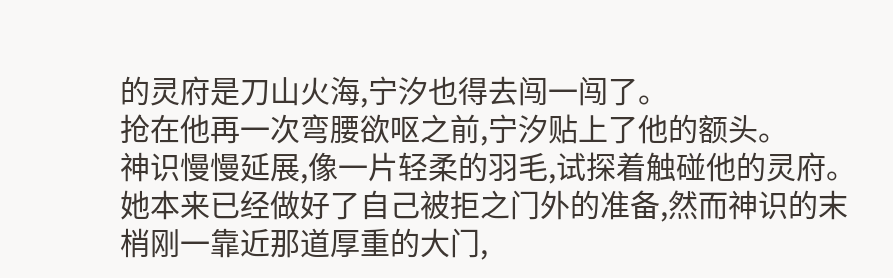的灵府是刀山火海,宁汐也得去闯一闯了。
抢在他再一次弯腰欲呕之前,宁汐贴上了他的额头。
神识慢慢延展,像一片轻柔的羽毛,试探着触碰他的灵府。
她本来已经做好了自己被拒之门外的准备,然而神识的末
梢刚一靠近那道厚重的大门,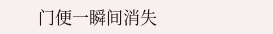门便一瞬间消失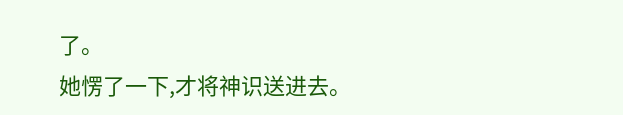了。
她愣了一下,才将神识送进去。